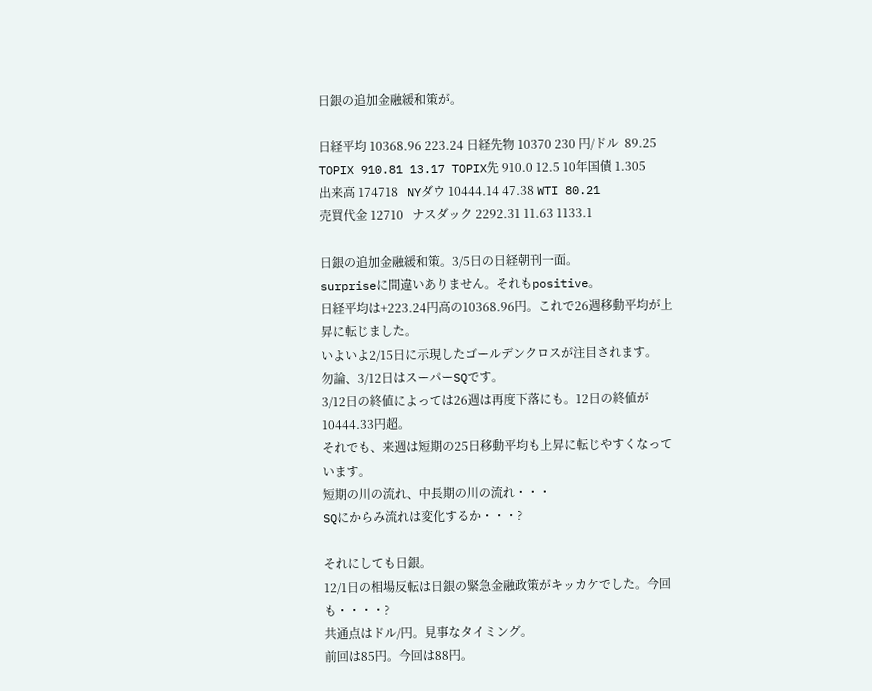日銀の追加金融緩和策が。

日経平均 10368.96 223.24 日経先物 10370 230 円/ドル  89.25
TOPIX 910.81 13.17 TOPIX先 910.0 12.5 10年国債 1.305
出来高 174718   NYダウ 10444.14 47.38 WTI 80.21
売買代金 12710   ナスダック 2292.31 11.63 1133.1

日銀の追加金融緩和策。3/5日の日経朝刊一面。
surpriseに間違いありません。それもpositive。
日経平均は+223.24円高の10368.96円。これで26週移動平均が上昇に転じました。
いよいよ2/15日に示現したゴールデンクロスが注目されます。
勿論、3/12日はスーパーSQです。
3/12日の終値によっては26週は再度下落にも。12日の終値が10444.33円超。
それでも、来週は短期の25日移動平均も上昇に転じやすくなっています。
短期の川の流れ、中長期の川の流れ・・・
SQにからみ流れは変化するか・・・?

それにしても日銀。
12/1日の相場反転は日銀の緊急金融政策がキッカケでした。今回も・・・・?
共通点はドル/円。見事なタイミング。
前回は85円。今回は88円。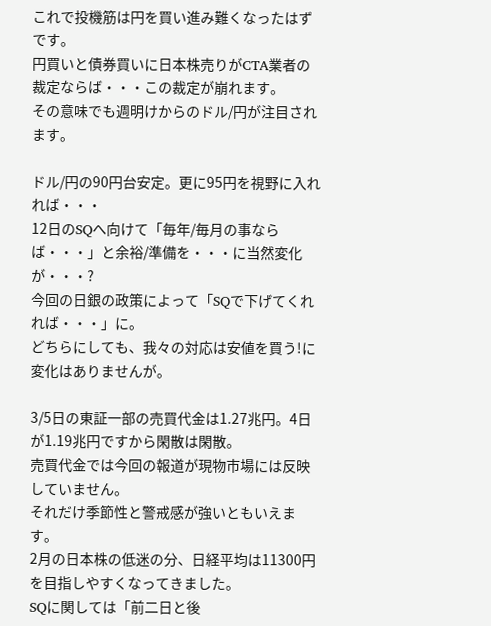これで投機筋は円を買い進み難くなったはずです。
円買いと債券買いに日本株売りがCTA業者の裁定ならば・・・この裁定が崩れます。
その意味でも週明けからのドル/円が注目されます。

ドル/円の90円台安定。更に95円を視野に入れれば・・・
12日のSQへ向けて「毎年/毎月の事ならば・・・」と余裕/準備を・・・に当然変化が・・・?
今回の日銀の政策によって「SQで下げてくれれば・・・」に。
どちらにしても、我々の対応は安値を買う!に変化はありませんが。

3/5日の東証一部の売買代金は1.27兆円。4日が1.19兆円ですから閑散は閑散。
売買代金では今回の報道が現物市場には反映していません。
それだけ季節性と警戒感が強いともいえます。
2月の日本株の低迷の分、日経平均は11300円を目指しやすくなってきました。
SQに関しては「前二日と後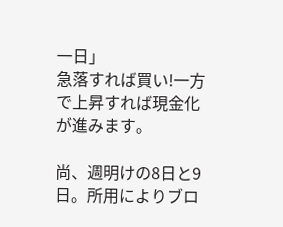一日」
急落すれば買い!一方で上昇すれば現金化が進みます。

尚、週明けの8日と9日。所用によりブロ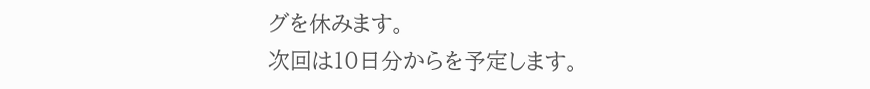グを休みます。
次回は10日分からを予定します。